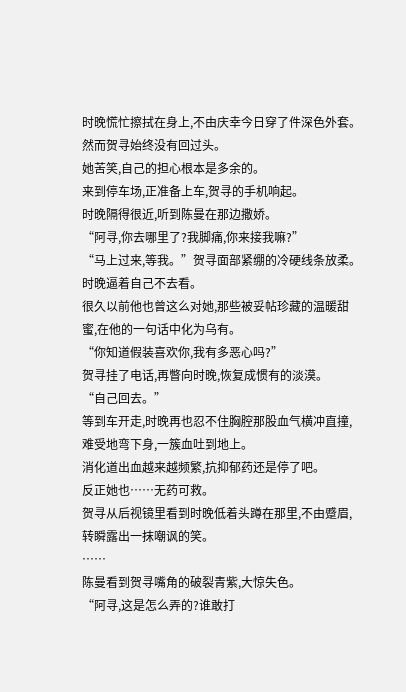时晚慌忙擦拭在身上,不由庆幸今日穿了件深色外套。
然而贺寻始终没有回过头。
她苦笑,自己的担心根本是多余的。
来到停车场,正准备上车,贺寻的手机响起。
时晚隔得很近,听到陈曼在那边撒娇。
“阿寻,你去哪里了?我脚痛,你来接我嘛?”
“马上过来,等我。”贺寻面部紧绷的冷硬线条放柔。
时晚逼着自己不去看。
很久以前他也曾这么对她,那些被妥帖珍藏的温暖甜蜜,在他的一句话中化为乌有。
“你知道假装喜欢你,我有多恶心吗?”
贺寻挂了电话,再瞥向时晚,恢复成惯有的淡漠。
“自己回去。”
等到车开走,时晚再也忍不住胸腔那股血气横冲直撞,难受地弯下身,一簇血吐到地上。
消化道出血越来越频繁,抗抑郁药还是停了吧。
反正她也……无药可救。
贺寻从后视镜里看到时晚低着头蹲在那里,不由蹙眉,转瞬露出一抹嘲讽的笑。
……
陈曼看到贺寻嘴角的破裂青紫,大惊失色。
“阿寻,这是怎么弄的?谁敢打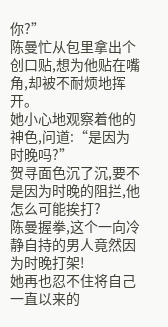你?”
陈曼忙从包里拿出个创口贴,想为他贴在嘴角,却被不耐烦地挥开。
她小心地观察着他的神色,问道:“是因为时晚吗?”
贺寻面色沉了沉,要不是因为时晚的阻拦,他怎么可能挨打?
陈曼握拳,这个一向冷静自持的男人竟然因为时晚打架!
她再也忍不住将自己一直以来的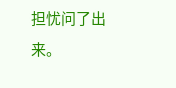担忧问了出来。